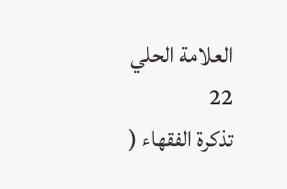العلامة الحلي
22
تذكرة الفقهاء (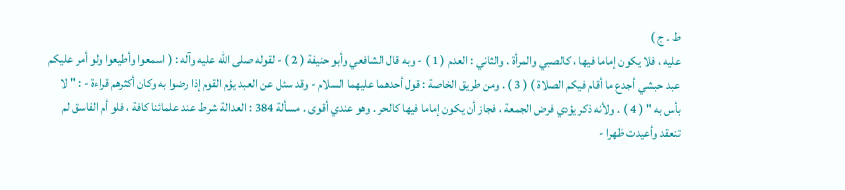ط . ج )
عليه ، فلا يكون إماما فيها ، كالصبي والمرأة . والثاني : العدم ( 1 ) - وبه قال الشافعي وأبو حنيفة ( 2 ) - لقوله صلى الله عليه وآله : ( اسمعوا وأطيعوا ولو أمر عليكم عبد حبشي أجدع ما أقام فيكم الصلاة ) ( 3 ) . ومن طريق الخاصة : قول أحدهما عليهما السلام - وقد سئل عن العبد يؤم القوم إذا رضوا به وكان أكثرهم قراءة - : " لا بأس به " ( 4 ) . ولأنه ذكر يؤدي فرض الجمعة ، فجاز أن يكون إماما فيها كالحر . وهو عندي أقوى . مسألة 384 : العدالة شرط عند علمائنا كافة ، فلو أم الفاسق لم تنعقد وأعيدت ظهرا -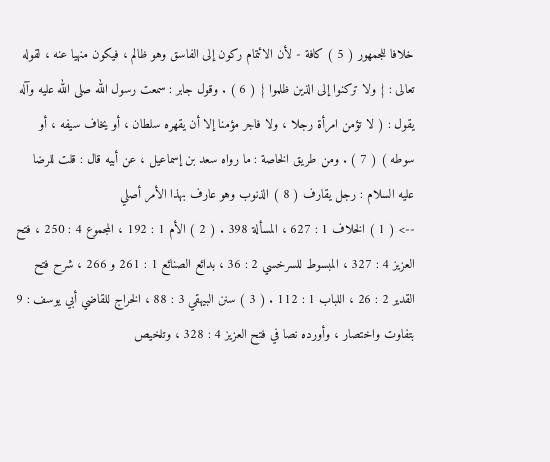خلافا للجمهور ( 5 ) كافة - لأن الائتمام ركون إلى الفاسق وهو ظالم ، فيكون منهيا عنه ، لقوله تعالى : { ولا تركنوا إلى الذين ظلموا } ( 6 ) . وقول جابر : سمعت رسول الله صلى الله عليه وآله يقول : ( لا تؤمن امرأة رجلا ، ولا فاجر مؤمنا إلا أن يقهره سلطان ، أو يخاف سيفه ، أو سوطه ) ( 7 ) . ومن طريق الخاصة : ما رواه سعد بن إسماعيل ، عن أبيه قال : قلت للرضا عليه السلام : رجل يقارف ( 8 ) الذنوب وهو عارف بهذا الأمر أصلي
--> ( 1 ) الخلاف 1 : 627 ، المسألة 398 . ( 2 ) الأم 1 : 192 ، المجموع 4 : 250 ، فتح العزيز 4 : 327 ، المبسوط للسرخسي 2 : 36 ، بدائع الصنائع 1 : 261 و 266 ، شرح فتح القدير 2 : 26 ، اللباب 1 : 112 . ( 3 ) سنن البيهقي 3 : 88 ، الخراج للقاضي أبي يوسف : 9 بتفاوت واختصار ، وأورده نصا في فتح العزيز 4 : 328 ، وتلخيص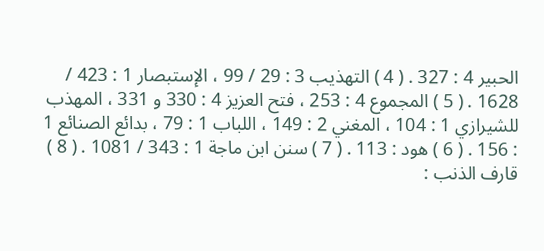الحبير 4 : 327 . ( 4 ) التهذيب 3 : 29 / 99 ، الإستبصار 1 : 423 / 1628 . ( 5 ) المجموع 4 : 253 ، فتح العزيز 4 : 330 و 331 ، المهذب للشيرازي 1 : 104 ، المغني 2 : 149 ، اللباب 1 : 79 ، بدائع الصنائع 1 : 156 . ( 6 ) هود : 113 . ( 7 ) سنن ابن ماجة 1 : 343 / 1081 . ( 8 ) قارف الذنب :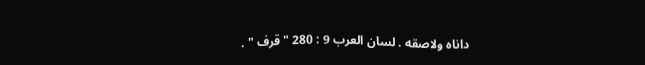داناه ولاصقه . لسان العرب 9 : 280 " قرف " .